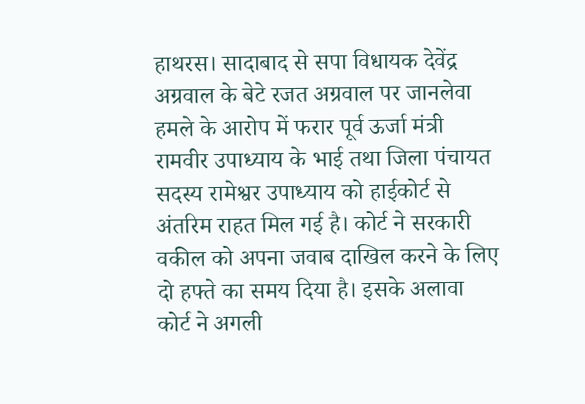हाथरस। सादाबाद से सपा विधायक देवेंद्र अग्रवाल के बेटे रजत अग्रवाल पर जानलेवा हमले के आरोप में फरार पूर्व ऊर्जा मंत्री रामवीर उपाध्याय के भाई तथा जिला पंचायत सदस्य रामेश्वर उपाध्याय को हाईकोर्ट से अंतरिम राहत मिल गई है। कोर्ट ने सरकारी वकील को अपना जवाब दाखिल करने के लिए दो हफ्ते का समय दिया है। इसके अलावा कोर्ट ने अगली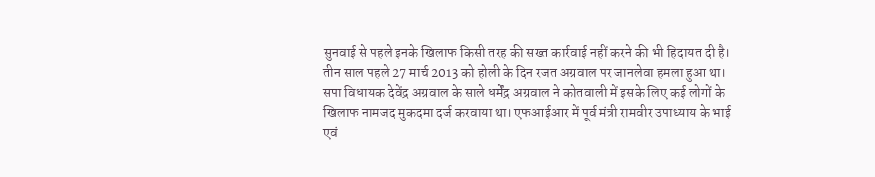सुनवाई से पहले इनके खिलाफ किसी तरह की सख्त कार्रवाई नहीं करने की भी हिदायत दी है।
तीन साल पहले 27 मार्च 2013 को होली के दिन रजत अग्रवाल पर जानलेवा हमला हुआ था। सपा विधायक देवेंद्र अग्रवाल के साले धर्मेंद्र अग्रवाल ने कोतवाली में इसके लिए कई लोगों के खिलाफ नामजद मुकदमा दर्ज करवाया था। एफआईआर में पूर्व मंत्री रामवीर उपाध्याय के भाई एवं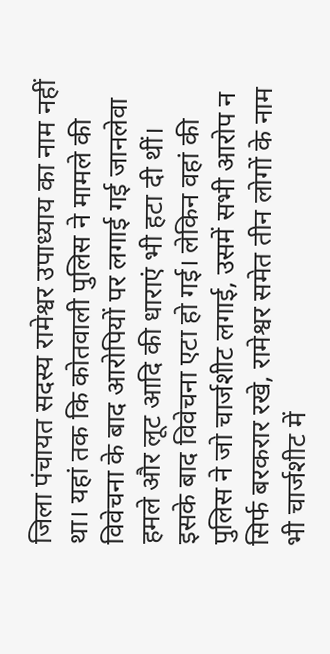जिला पंचायत सदस्य रामेश्वर उपाध्याय का नाम नहीं था। यहां तक कि कोतवाली पुलिस ने मामले की विवेचना के बाद आरोपियों पर लगाई गई जानलेवा हमले और लूट आदि की धाराएं भी हटा दी थीं। इसके बाद विवेचना एटा हो गई। लेकिन वहां की पुलिस ने जो चार्जशीट लगाई, उसमें सभी आरोप न सिर्फ बरकरार रखे, रामेश्वर समेत तीन लोगों के नाम भी चार्जशीट में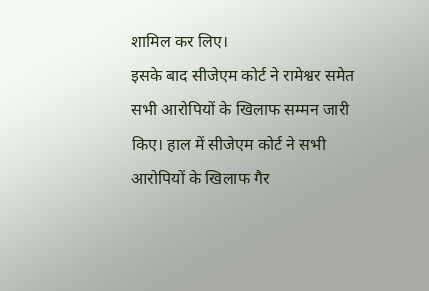शामिल कर लिए।
इसके बाद सीजेएम कोर्ट ने रामेश्वर समेत सभी आरोपियों के खिलाफ सम्मन जारी किए। हाल में सीजेएम कोर्ट ने सभी आरोपियों के खिलाफ गैर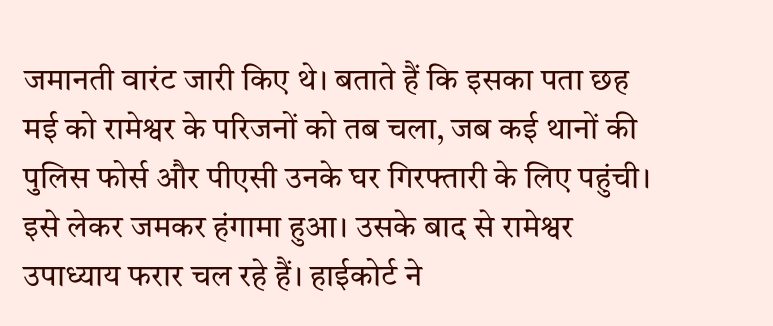जमानती वारंट जारी किए थे। बताते हैं कि इसका पता छह मई को रामेश्वर के परिजनों को तब चला, जब कई थानों की पुलिस फोर्स और पीएसी उनके घर गिरफ्तारी के लिए पहुंची। इसे लेकर जमकर हंगामा हुआ। उसके बाद से रामेश्वर उपाध्याय फरार चल रहे हैं। हाईकोर्ट ने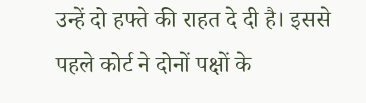उन्हें दो हफ्ते की राहत दे दी है। इससे पहले कोर्ट ने दोनों पक्षों के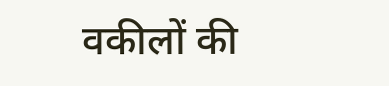वकीलों की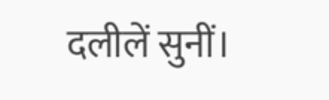दलीलें सुनीं।